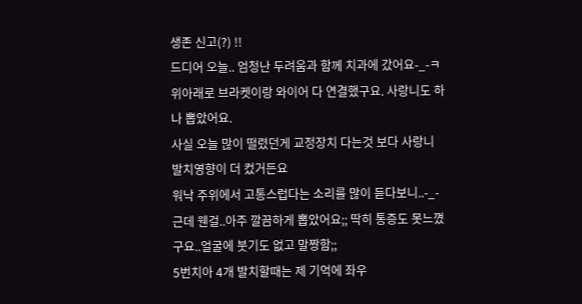생존 신고(?) !!
드디어 오늘.. 엄청난 두려움과 함께 치과에 갔어요-_-ㅋ
위아래로 브라켓이랑 와이어 다 연결했구요. 사랑니도 하나 뽑았어요.
사실 오늘 많이 떨렸던게 교정장치 다는것 보다 사랑니 발치영향이 더 컸거든요
워낙 주위에서 고통스럽다는 소리를 많이 듣다보니..-_-
근데 웬걸..아주 깔끔하게 뽑았어요;; 딱히 통증도 못느꼈구요..얼굴에 붓기도 없고 말짱함;;
5번치아 4개 발치할때는 제 기억에 좌우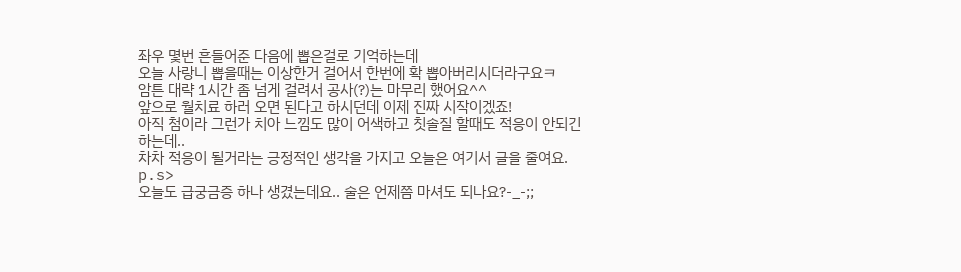좌우 몇번 흔들어준 다음에 뽑은걸로 기억하는데
오늘 사랑니 뽑을때는 이상한거 걸어서 한번에 확 뽑아버리시더라구요ㅋ
암튼 대략 1시간 좀 넘게 걸려서 공사(?)는 마무리 했어요^^
앞으로 월치료 하러 오면 된다고 하시던데 이제 진짜 시작이겠죠!
아직 첨이라 그런가 치아 느낌도 많이 어색하고 칫솔질 할때도 적응이 안되긴 하는데..
차차 적응이 될거라는 긍정적인 생각을 가지고 오늘은 여기서 글을 줄여요.
p.s>
오늘도 급궁금증 하나 생겼는데요.. 술은 언제쯤 마셔도 되나요?-_-;;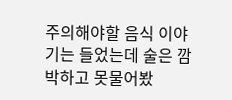주의해야할 음식 이야기는 들었는데 술은 깜박하고 못물어봤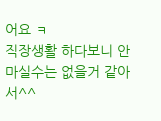어요 ㅋ
직장생활 하다보니 안마실수는 없을거 같아서^^